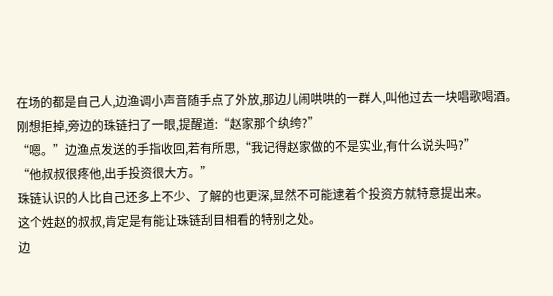在场的都是自己人,边渔调小声音随手点了外放,那边儿闹哄哄的一群人,叫他过去一块唱歌喝酒。
刚想拒掉,旁边的珠链扫了一眼,提醒道:“赵家那个纨绔?”
“嗯。”边渔点发送的手指收回,若有所思,“我记得赵家做的不是实业,有什么说头吗?”
“他叔叔很疼他,出手投资很大方。”
珠链认识的人比自己还多上不少、了解的也更深,显然不可能逮着个投资方就特意提出来。
这个姓赵的叔叔,肯定是有能让珠链刮目相看的特别之处。
边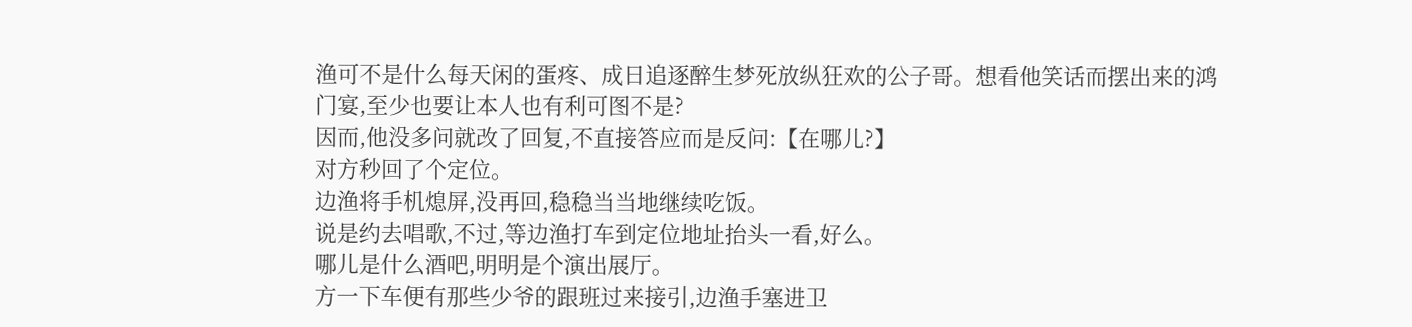渔可不是什么每天闲的蛋疼、成日追逐醉生梦死放纵狂欢的公子哥。想看他笑话而摆出来的鸿门宴,至少也要让本人也有利可图不是?
因而,他没多问就改了回复,不直接答应而是反问:【在哪儿?】
对方秒回了个定位。
边渔将手机熄屏,没再回,稳稳当当地继续吃饭。
说是约去唱歌,不过,等边渔打车到定位地址抬头一看,好么。
哪儿是什么酒吧,明明是个演出展厅。
方一下车便有那些少爷的跟班过来接引,边渔手塞进卫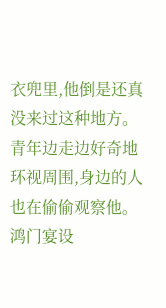衣兜里,他倒是还真没来过这种地方。
青年边走边好奇地环视周围,身边的人也在偷偷观察他。
鸿门宴设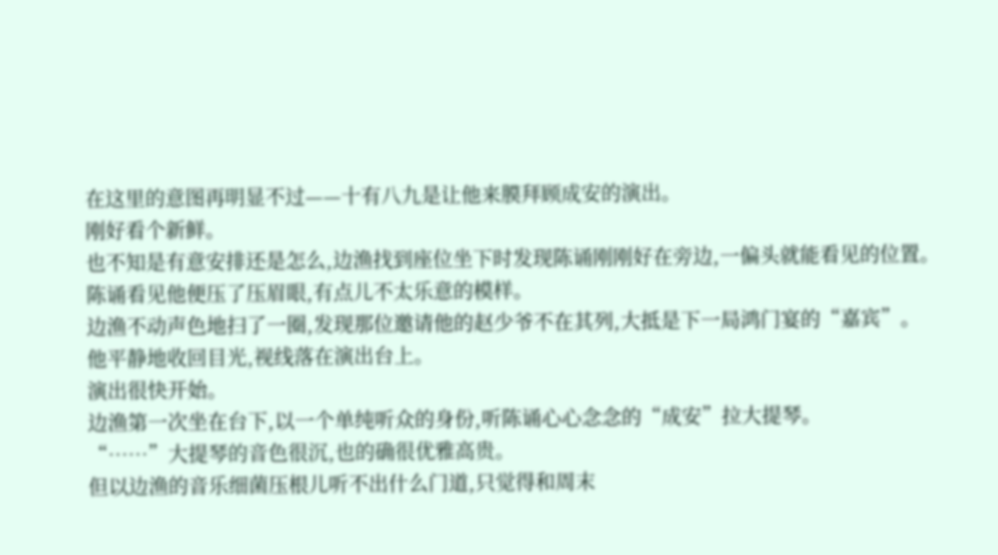在这里的意图再明显不过——十有八九是让他来膜拜顾成安的演出。
刚好看个新鲜。
也不知是有意安排还是怎么,边渔找到座位坐下时发现陈诵刚刚好在旁边,一偏头就能看见的位置。
陈诵看见他便压了压眉眼,有点儿不太乐意的模样。
边渔不动声色地扫了一圈,发现那位邀请他的赵少爷不在其列,大抵是下一局鸿门宴的“嘉宾”。
他平静地收回目光,视线落在演出台上。
演出很快开始。
边渔第一次坐在台下,以一个单纯听众的身份,听陈诵心心念念的“成安”拉大提琴。
“……”大提琴的音色很沉,也的确很优雅高贵。
但以边渔的音乐细菌压根儿听不出什么门道,只觉得和周末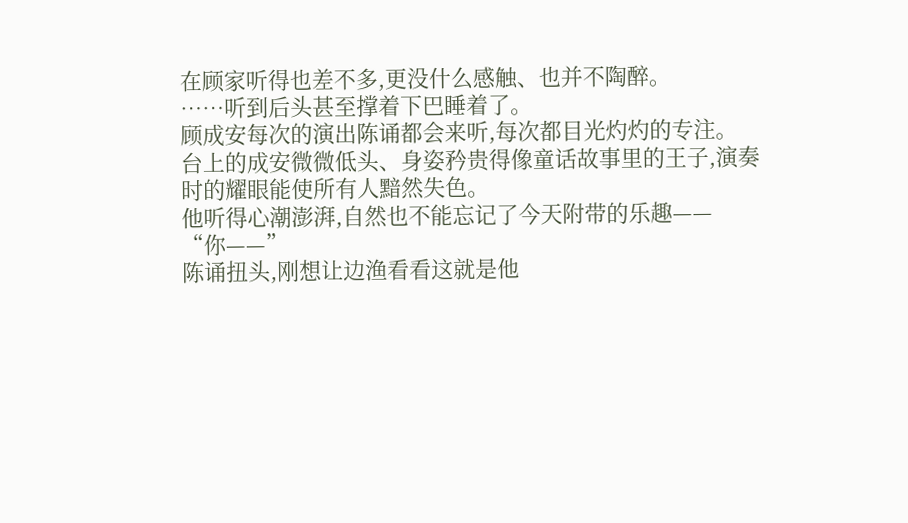在顾家听得也差不多,更没什么感触、也并不陶醉。
……听到后头甚至撑着下巴睡着了。
顾成安每次的演出陈诵都会来听,每次都目光灼灼的专注。
台上的成安微微低头、身姿矜贵得像童话故事里的王子,演奏时的耀眼能使所有人黯然失色。
他听得心潮澎湃,自然也不能忘记了今天附带的乐趣——
“你——”
陈诵扭头,刚想让边渔看看这就是他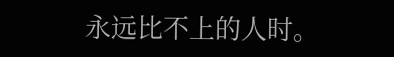永远比不上的人时。